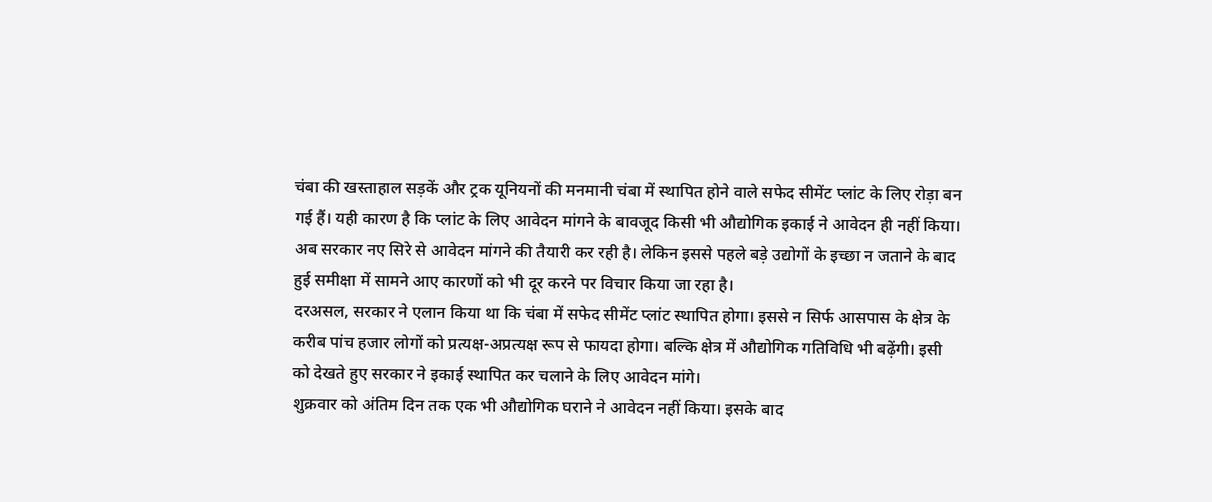चंबा की खस्ताहाल सड़कें और ट्रक यूनियनों की मनमानी चंबा में स्थापित होने वाले सफेद सीमेंट प्लांट के लिए रोड़ा बन गई हैं। यही कारण है कि प्लांट के लिए आवेदन मांगने के बावजूद किसी भी औद्योगिक इकाई ने आवेदन ही नहीं किया।
अब सरकार नए सिरे से आवेदन मांगने की तैयारी कर रही है। लेकिन इससे पहले बड़े उद्योगों के इच्छा न जताने के बाद हुई समीक्षा में सामने आए कारणों को भी दूर करने पर विचार किया जा रहा है।
दरअसल, सरकार ने एलान किया था कि चंबा में सफेद सीमेंट प्लांट स्थापित होगा। इससे न सिर्फ आसपास के क्षेत्र के करीब पांच हजार लोगों को प्रत्यक्ष-अप्रत्यक्ष रूप से फायदा होगा। बल्कि क्षेत्र में औद्योगिक गतिविधि भी बढ़ेंगी। इसी को देखते हुए सरकार ने इकाई स्थापित कर चलाने के लिए आवेदन मांगे।
शुक्रवार को अंतिम दिन तक एक भी औद्योगिक घराने ने आवेदन नहीं किया। इसके बाद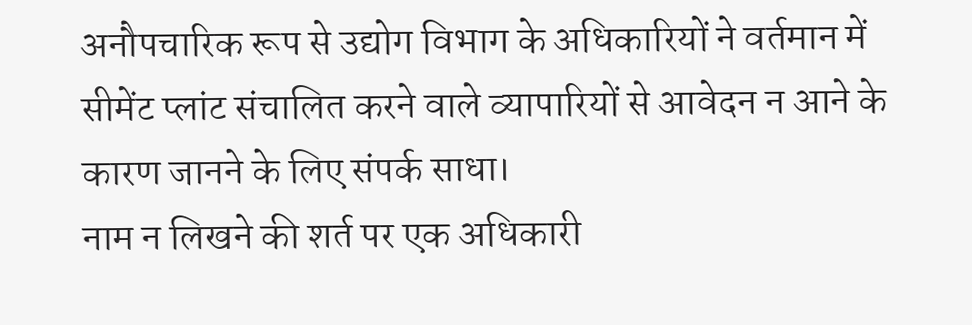अनौपचारिक रूप से उद्योग विभाग के अधिकारियों ने वर्तमान में सीमेंट प्लांट संचालित करने वाले व्यापारियों से आवेदन न आने के कारण जानने के लिए संपर्क साधा।
नाम न लिखने की शर्त पर एक अधिकारी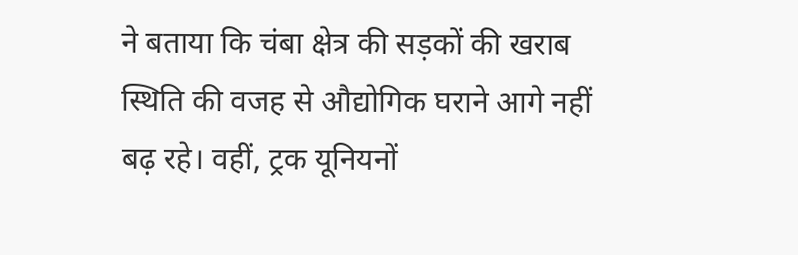ने बताया कि चंबा क्षेत्र की सड़कों की खराब स्थिति की वजह से औद्योगिक घराने आगे नहीं बढ़ रहे। वहीं, ट्रक यूनियनों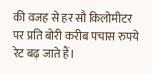की वजह से हर सौ किलोमीटर पर प्रति बोरी करीब पचास रुपये रेट बढ़ जाते हैं।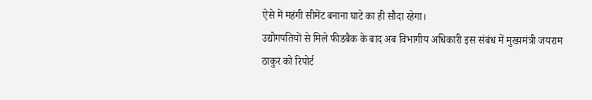ऐसे में महंगी सीमेंट बनाना घाटे का ही सौदा रहेगा।
उद्योगपतियों से मिले फीडबैक के बाद अब विभागीय अधिकारी इस संबंध में मुख्यमंत्री जयराम ठाकुर को रिपोर्ट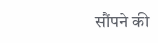सौंपने की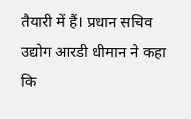तैयारी में हैं। प्रधान सचिव उद्योग आरडी धीमान ने कहा कि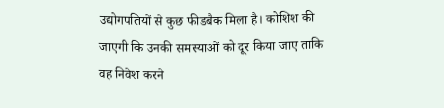उद्योगपतियों से कुछ फीडबैक मिला है। कोशिश की जाएगी कि उनकी समस्याओं को दूर किया जाए ताकि वह निवेश करने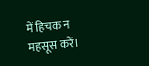में हिचक न महसूस करें।